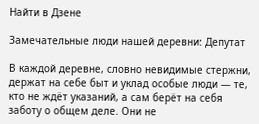Найти в Дзене

Замечательные люди нашей деревни: Депутат

В каждой деревне, словно невидимые стержни, держат на себе быт и уклад особые люди — те, кто не ждёт указаний, а сам берёт на себя заботу о общем деле. Они не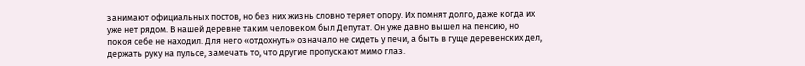занимают официальных постов, но без них жизнь словно теряет опору. Их помнят долго, даже когда их уже нет рядом. В нашей деревне таким человеком был Депутат. Он уже давно вышел на пенсию, но покоя себе не находил. Для него «отдохнуть» означало не сидеть у печи, а быть в гуще деревенских дел, держать руку на пульсе, замечать то, что другие пропускают мимо глаз.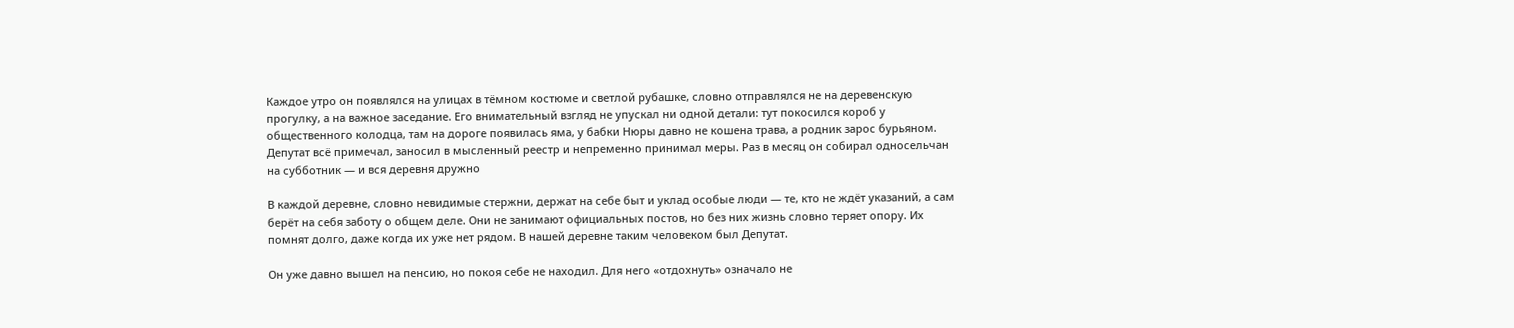Каждое утро он появлялся на улицах в тёмном костюме и светлой рубашке, словно отправлялся не на деревенскую прогулку, а на важное заседание. Его внимательный взгляд не упускал ни одной детали: тут покосился короб у общественного колодца, там на дороге появилась яма, у бабки Нюры давно не кошена трава, а родник зарос бурьяном. Депутат всё примечал, заносил в мысленный реестр и непременно принимал меры. Раз в месяц он собирал односельчан на субботник — и вся деревня дружно

В каждой деревне, словно невидимые стержни, держат на себе быт и уклад особые люди — те, кто не ждёт указаний, а сам берёт на себя заботу о общем деле. Они не занимают официальных постов, но без них жизнь словно теряет опору. Их помнят долго, даже когда их уже нет рядом. В нашей деревне таким человеком был Депутат.

Он уже давно вышел на пенсию, но покоя себе не находил. Для него «отдохнуть» означало не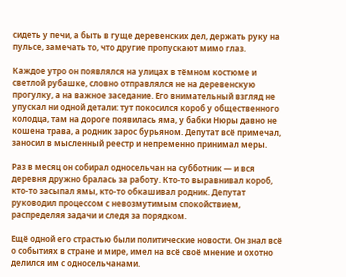сидеть у печи, а быть в гуще деревенских дел, держать руку на пульсе, замечать то, что другие пропускают мимо глаз.

Каждое утро он появлялся на улицах в тёмном костюме и светлой рубашке, словно отправлялся не на деревенскую прогулку, а на важное заседание. Его внимательный взгляд не упускал ни одной детали: тут покосился короб у общественного колодца, там на дороге появилась яма, у бабки Нюры давно не кошена трава, а родник зарос бурьяном. Депутат всё примечал, заносил в мысленный реестр и непременно принимал меры.

Раз в месяц он собирал односельчан на субботник — и вся деревня дружно бралась за работу. Кто‑то выравнивал короб, кто‑то засыпал ямы, кто‑то обкашивал родник. Депутат руководил процессом с невозмутимым спокойствием, распределяя задачи и следя за порядком.

Ещё одной его страстью были политические новости. Он знал всё о событиях в стране и мире, имел на всё своё мнение и охотно делился им с односельчанами.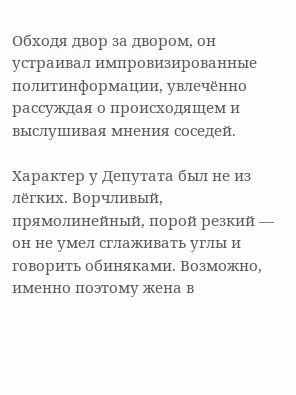Обходя двор за двором, он устраивал импровизированные политинформации, увлечённо рассуждая о происходящем и выслушивая мнения соседей.

Характер у Депутата был не из лёгких. Ворчливый, прямолинейный, порой резкий — он не умел сглаживать углы и говорить обиняками. Возможно, именно поэтому жена в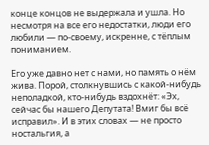конце концов не выдержала и ушла. Но несмотря на все его недостатки, люди его любили — по‑своему, искренне, с тёплым пониманием.

Его уже давно нет с нами, но память о нём жива. Порой, столкнувшись с какой‑нибудь неполадкой, кто‑нибудь вздохнёт: «Эх, сейчас бы нашего Депутата! Вмиг бы всё исправил». И в этих словах — не просто ностальгия, а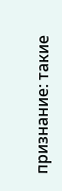признание: такие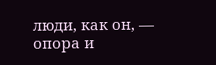люди, как он, — опора и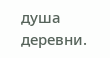душа деревни.